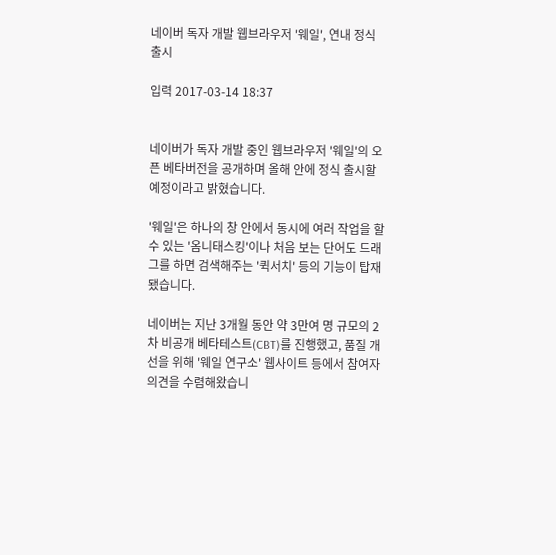네이버 독자 개발 웹브라우저 '웨일', 연내 정식 출시

입력 2017-03-14 18:37


네이버가 독자 개발 중인 웹브라우저 '웨일'의 오픈 베타버전을 공개하며 올해 안에 정식 출시할 예정이라고 밝혔습니다.

'웨일'은 하나의 창 안에서 동시에 여러 작업을 할 수 있는 '옴니태스킹'이나 처음 보는 단어도 드래그를 하면 검색해주는 '퀵서치' 등의 기능이 탑재됐습니다.

네이버는 지난 3개월 동안 약 3만여 명 규모의 2차 비공개 베타테스트(CBT)를 진행했고, 품질 개선을 위해 '웨일 연구소' 웹사이트 등에서 참여자 의견을 수렴해왔습니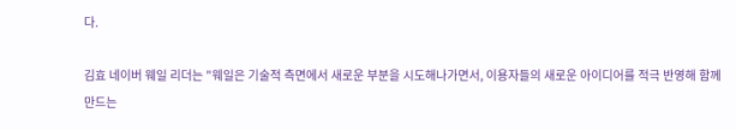다.

김효 네이버 웨일 리더는 "웨일은 기술적 측면에서 새로운 부분을 시도해나가면서, 이용자들의 새로운 아이디어를 적극 반영해 함께 만드는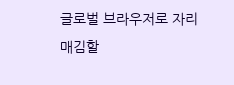글로벌 브라우저로 자리매김할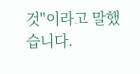것"이라고 말했습니다.